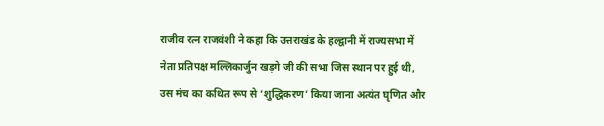राजीव रत्न राजवंशी ने कहा कि उत्तराखंड के हल्द्वानी में राज्यसभा में नेता प्रतिपक्ष मल्लिकार्जुन खड़गे जी की सभा जिस स्थान पर हुई थी, उस मंच का कथित रूप से ‘शुद्धिकरण’ किया जाना अत्यंत घृणित और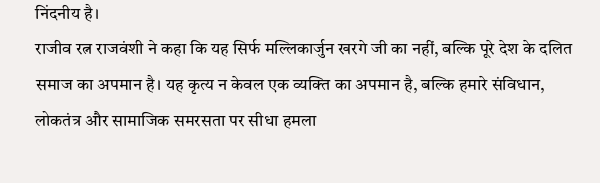निंदनीय है।
राजीव रत्न राजवंशी ने कहा कि यह सिर्फ मल्लिकार्जुन खरगे जी का नहीं, बल्कि पूरे देश के दलित समाज का अपमान है। यह कृत्य न केवल एक व्यक्ति का अपमान है, बल्कि हमारे संविधान, लोकतंत्र और सामाजिक समरसता पर सीधा हमला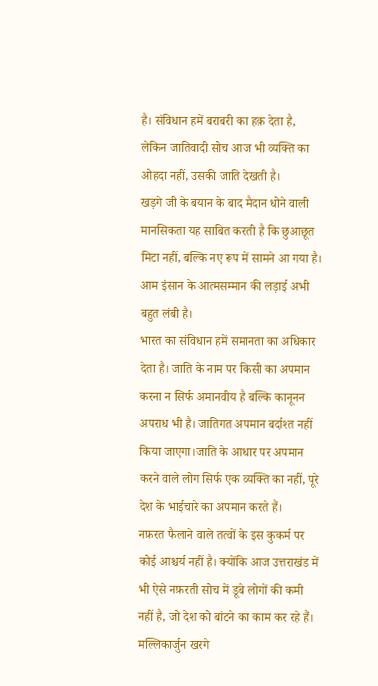है। संविधान हमें बराबरी का हक़ देता है, लेकिन जातिवादी सोच आज भी व्यक्ति का ओहदा नहीं, उसकी जाति देखती है।
खड़गे जी के बयान के बाद मैदान धोने वाली मानसिकता यह साबित करती है कि छुआछूत मिटा नहीं, बल्कि नए रूप में सामने आ गया है। आम इंसान के आत्मसम्मान की लड़ाई अभी बहुत लंबी है।
भारत का संविधान हमें समानता का अधिकार देता है। जाति के नाम पर किसी का अपमान करना न सिर्फ अमानवीय है बल्कि कानूनन अपराध भी है। जातिगत अपमान बर्दाश्त नहीं किया जाएगा।जाति के आधार पर अपमान करने वाले लोग सिर्फ एक व्यक्ति का नहीं, पूरे देश के भाईचारे का अपमान करते हैं।
नफ़रत फैलाने वाले तत्वों के इस कुकर्म पर कोई आश्चर्य नहीं है। क्योंकि आज उत्तराखंड में भी ऐसे नफ़रती सोच में डूबे लोगों की कमी नहीं है, जो देश को बांटने का काम कर रहे हैं। मल्लिकार्जुन खरगे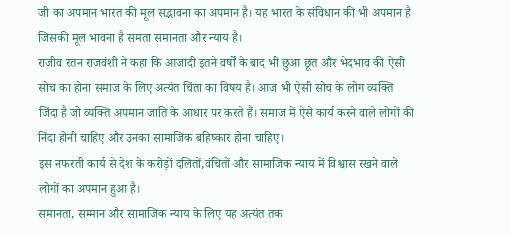जी का अपमान भारत की मूल सद्भावना का अपमान है। यह भारत के संविधान की भी अपमान है जिसकी मूल भावना है समता समानता और न्याय है।
राजीव रतन राजवंशी ने कहा कि आजादी इतने वर्षों के बाद भी छुआ छूत और भेदभाव की ऐसी सोच का होना समाज के लिए अत्यंत चिंता का विषय है। आज भी ऐसी सोच के लोग व्यक्ति जिंदा है जो व्यक्ति अपमान जाति के आधार पर करते हैं। समाज में ऐसे कार्य करने वाले लोगों की निंदा होनी चाहिए और उनका सामाजिक बहिष्कार होना चाहिए।
इस नफरती कार्य से देश के करोड़ों दलितों,वंचितों और सामाजिक न्याय में विश्वास रखने वाले लोगों का अपमान हुआ है।
समानता, सम्मान और सामाजिक न्याय के लिए यह अत्यंत तक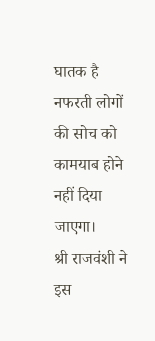घातक है नफरती लोगों की सोच को कामयाब होने नहीं दिया जाएगा।
श्री राजवंशी ने इस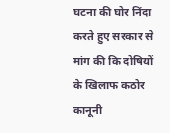घटना की घोर निंदा करते हुए सरकार से मांग की कि दोषियों के खिलाफ कठोर कानूनी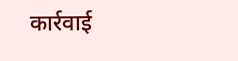कार्रवाई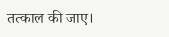तत्काल की जाए।